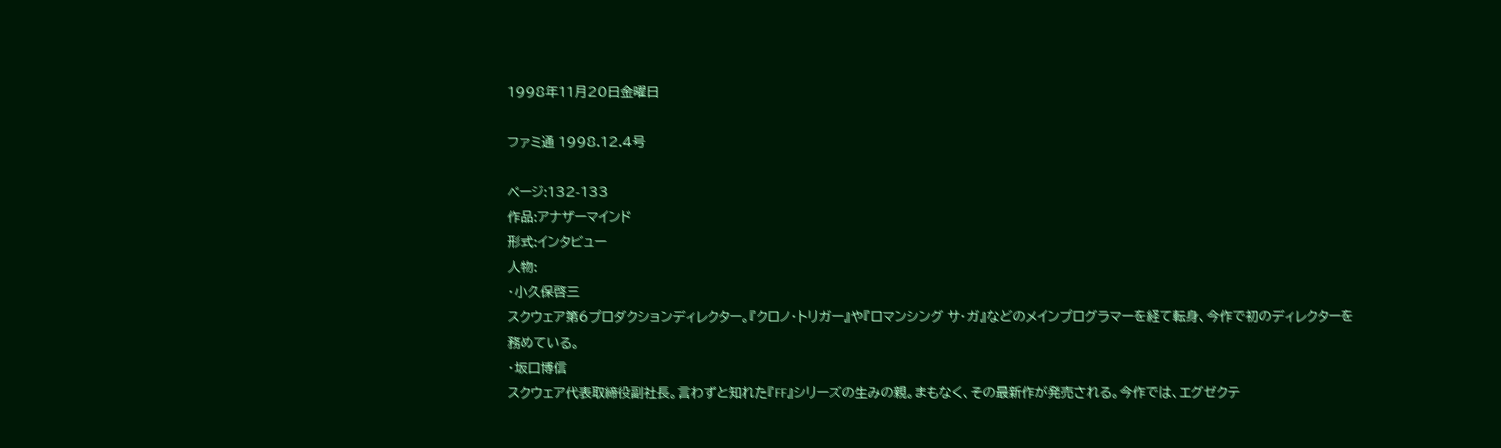1998年11月20日金曜日

ファミ通 1998.12.4号

ページ:132-133
作品:アナザーマインド
形式:インタビュー
人物:
・小久保啓三
スクウェア第6プロダクションディレクター。『クロノ・トリガー』や『ロマンシング サ・ガ』などのメインプログラマーを経て転身、今作で初のディレクターを務めている。
・坂口博信
スクウェア代表取締役副社長。言わずと知れた『FF』シリーズの生みの親。まもなく、その最新作が発売される。今作では、エグゼクテ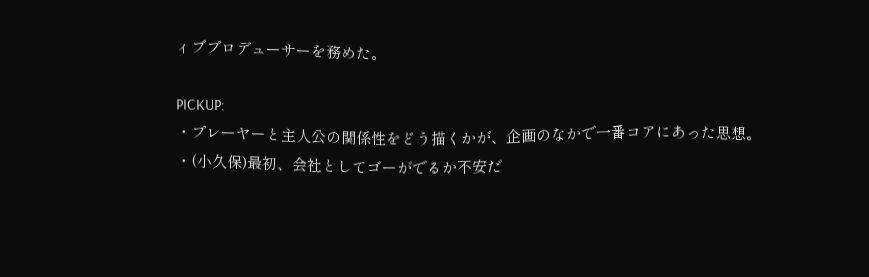ィブプロデューサーを務めた。

PICKUP:
・プレーヤーと主人公の関係性をどう描くかが、企画のなかで一番コアにあった思想。
・(小久保)最初、会社としてゴーがでるか不安だ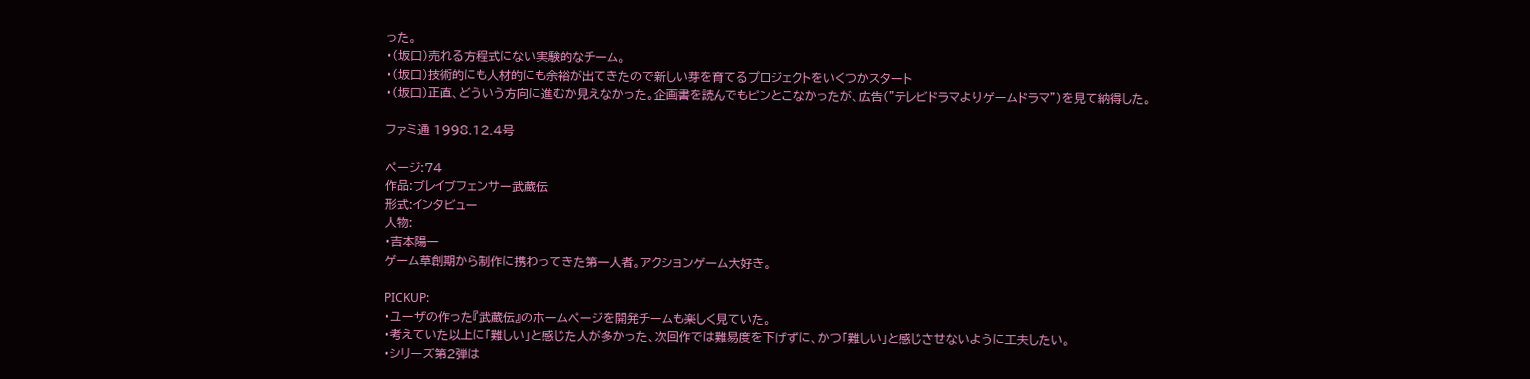った。
・(坂口)売れる方程式にない実験的なチーム。
・(坂口)技術的にも人材的にも余裕が出てきたので新しい芽を育てるプロジェクトをいくつかスタート
・(坂口)正直、どういう方向に進むか見えなかった。企画書を読んでもピンとこなかったが、広告(”テレビドラマよりゲームドラマ”)を見て納得した。

ファミ通 1998.12.4号

ページ:74
作品:ブレイブフェンサー武蔵伝
形式:インタビュー
人物:
・吉本陽一
ゲーム草創期から制作に携わってきた第一人者。アクションゲーム大好き。

PICKUP:
・ユーザの作った『武蔵伝』のホームページを開発チームも楽しく見ていた。
・考えていた以上に「難しい」と感じた人が多かった、次回作では難易度を下げずに、かつ「難しい」と感じさせないように工夫したい。
・シリーズ第2弾は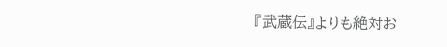『武蔵伝』よりも絶対お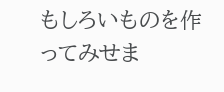もしろいものを作ってみせま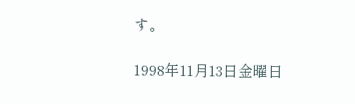す。

1998年11月13日金曜日